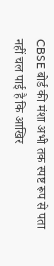CBSE बोर्ड की मंशा अभी तक स्पष्ट रूप से पता नहीं चल पाई है कि आखिर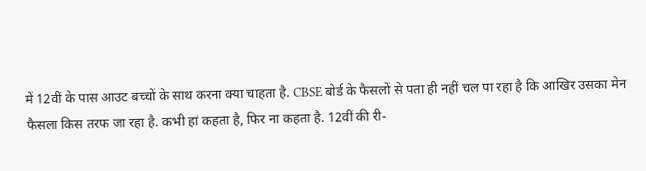में 12वीं के पास आउट बच्चों के साथ करना क्या चाहता है. CBSE बोर्ड के फैसलों से पता ही नहीं चल पा रहा है कि आखिर उसका मेन फैसला किस तरफ जा रहा है. कभी हां कहता है, फिर ना कहता है. 12वीं की री-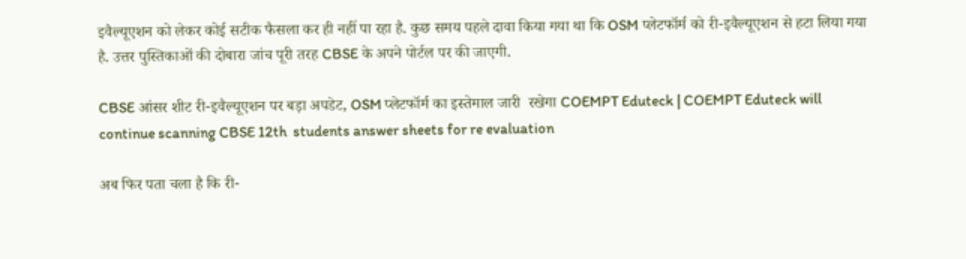इवैल्यूएशन को लेकर कोई सटीक फैसला कर ही नहीं पा रहा है. कुछ समय पहले दावा किया गया था कि OSM प्लेटफॉर्म को री-इवैल्यूएशन से हटा लिया गया है. उत्तर पुस्तिकाओं की दोबारा जांच पूरी तरह CBSE के अपने पोर्टल पर की जाएगी.

CBSE आंसर शीट री-इवैल्यूएशन पर बड़ा अपडेट, OSM प्लेटफॉर्म का इस्तेमाल जारी  रखेगा COEMPT Eduteck | COEMPT Eduteck will continue scanning CBSE 12th  students answer sheets for re evaluation

अब फिर पता चला है कि री-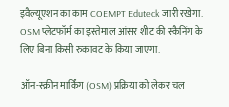इवैल्यूएशन का काम COEMPT Eduteck जारी रखेगा. OSM प्लेटफॉर्म का इस्तेमाल आंसर शीट की स्कैनिंग के लिए बिना किसी रुकावट के किया जाएगा.

ऑन-स्क्रीन मार्किंग (OSM) प्रक्रिया को लेकर चल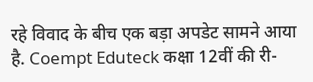रहे विवाद के बीच एक बड़ा अपडेट सामने आया है. Coempt Eduteck कक्षा 12वीं की री-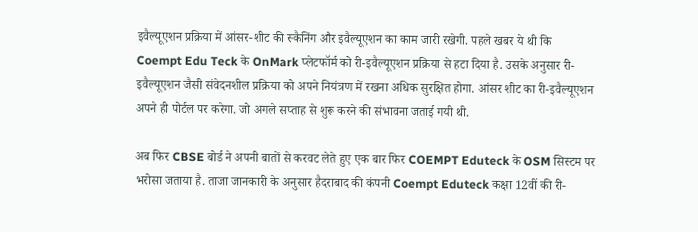इवैल्यूएशन प्रक्रिया में आंसर-शीट की स्कैनिंग और इवैल्यूएशन का काम जारी रखेगी. पहले खबर ये थी कि Coempt Edu Teck के OnMark प्लेटफॉर्म को री-इवैल्यूएशन प्रक्रिया से हटा दिया है. उसके अनुसार री-इवैल्यूएशन जैसी संवेदनशील प्रक्रिया को अपने नियंत्रण में रखना अधिक सुरक्षित होगा. आंसर शीट का री-इवैल्यूएशन अपने ही पोर्टल पर करेगा. जो अगले सप्ताह से शुरू करने की संभावना जताई गयी थी.

अब फिर CBSE बोर्ड ने अपनी बातों से करवट लेते हुए एक बार फिर COEMPT Eduteck के OSM सिस्टम पर भरोसा जताया है. ताजा जानकारी के अनुसार हैदराबाद की कंपनी Coempt Eduteck कक्षा 12वीं की री-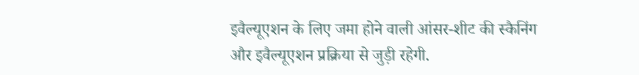इवैल्यूएशन के लिए जमा होने वाली आंसर-शीट की स्कैनिंग और इवैल्यूएशन प्रक्रिया से जुड़ी रहेगी.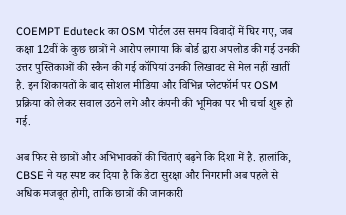COEMPT Eduteck का OSM पोर्टल उस समय विवादों में घिर गए, जब कक्षा 12वीं के कुछ छात्रों ने आरोप लगाया कि बोर्ड द्वारा अपलोड की गई उनकी उत्तर पुस्तिकाओं की स्कैन की गई कॉपियां उनकी लिखावट से मेल नहीं खातीं है. इन शिकायतों के बाद सोशल मीडिया और विभिन्न प्लेटफॉर्म पर OSM प्रक्रिया को लेकर सवाल उठने लगे और कंपनी की भूमिका पर भी चर्चा शुरू हो गई.

अब फिर से छात्रों और अभिभावकों की चिंताएं बढ़ने कि दिशा में है. हालांकि, CBSE ने यह स्पष्ट कर दिया है कि डेटा सुरक्षा और निगरानी अब पहले से अधिक मजबूत होगी, ताकि छात्रों की जानकारी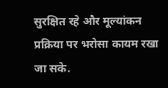सुरक्षित रहे और मूल्यांकन प्रक्रिया पर भरोसा कायम रखा जा सके.